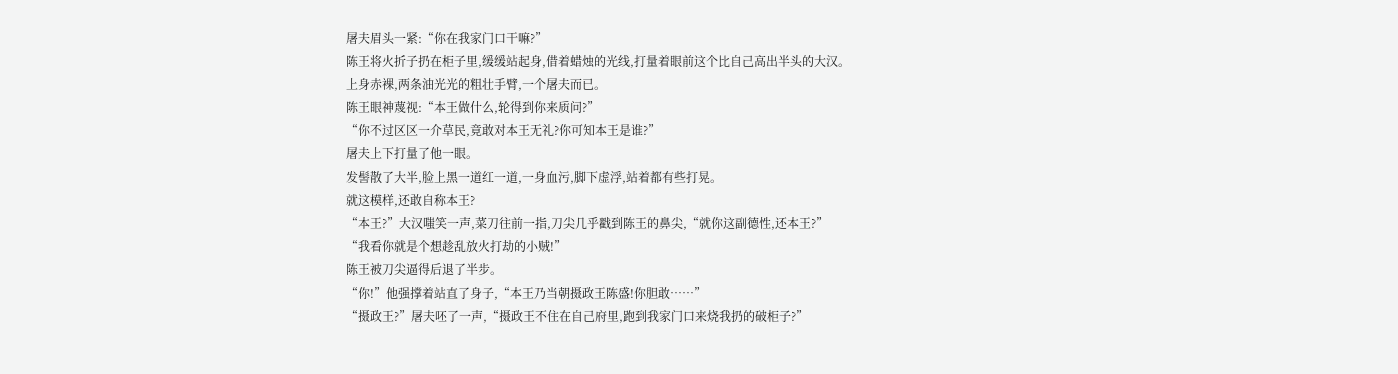屠夫眉头一紧:“你在我家门口干嘛?”
陈王将火折子扔在柜子里,缓缓站起身,借着蜡烛的光线,打量着眼前这个比自己高出半头的大汉。
上身赤裸,两条油光光的粗壮手臂,一个屠夫而已。
陈王眼神蔑视:“本王做什么,轮得到你来质问?”
“你不过区区一介草民,竟敢对本王无礼?你可知本王是谁?”
屠夫上下打量了他一眼。
发髻散了大半,脸上黑一道红一道,一身血污,脚下虚浮,站着都有些打晃。
就这模样,还敢自称本王?
“本王?”大汉嗤笑一声,菜刀往前一指,刀尖几乎戳到陈王的鼻尖,“就你这副德性,还本王?”
“我看你就是个想趁乱放火打劫的小贼!”
陈王被刀尖逼得后退了半步。
“你!”他强撑着站直了身子,“本王乃当朝摄政王陈盛!你胆敢……”
“摄政王?”屠夫呸了一声,“摄政王不住在自己府里,跑到我家门口来烧我扔的破柜子?”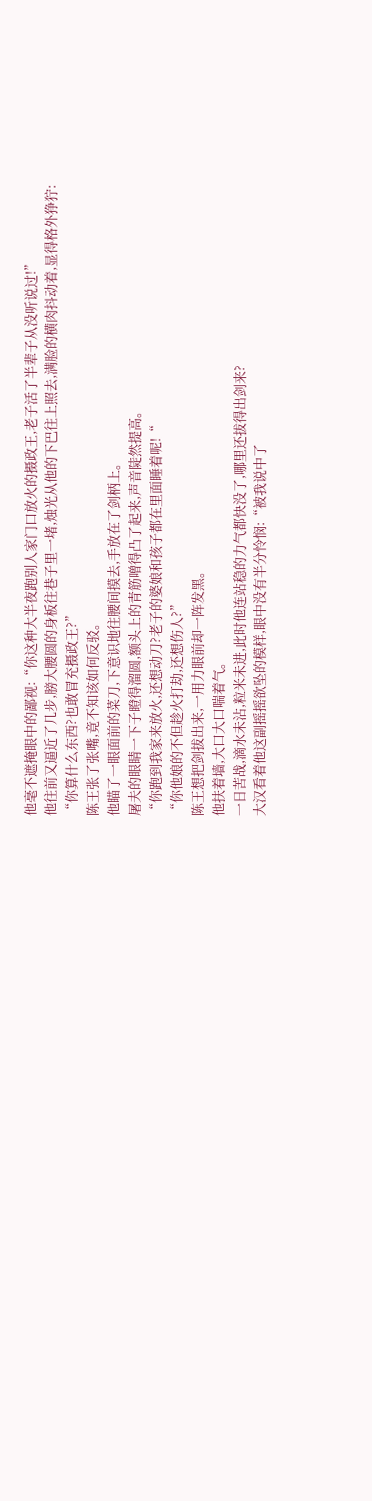他毫不遮掩眼中的鄙视:“你这种大半夜跑别人家门口放火的摄政王,老子活了半辈子从没听说过!”
他往前又逼近了几步,膀大腰圆的身板往巷子里一堵,烛光从他的下巴往上照去,满脸的横肉抖动着,显得格外狰狞:
“你算什么东西?也敢冒充摄政王?”
陈王张了张嘴,竟不知该如何反驳。
他瞄了一眼面前的菜刀,下意识地往腰间摸去,手放在了剑柄上。
屠夫的眼睛一下子瞪得溜圆,额头上的青筋噌得凸了起来,声音陡然提高。
“你跑到我家来放火,还想动刀?老子的婆娘和孩子都在里面睡着呢!“
“你他娘的不但趁火打劫,还想伤人?”
陈王想把剑拔出来,一用力眼前却一阵发黑。
他扶着墙,大口大口喘着气。
一日苦战,滴水未沾,粒米未进,此时他连站稳的力气都快没了,哪里还拔得出剑来?
大汉看着他这副摇摇欲坠的模样,眼中没有半分怜悯:“被我说中了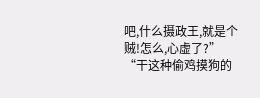吧,什么摄政王,就是个贼!怎么,心虚了?”
“干这种偷鸡摸狗的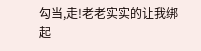勾当,走!老老实实的让我绑起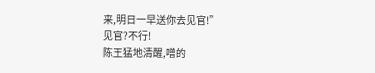来,明日一早送你去见官!”
见官?不行!
陈王猛地清醒,噌的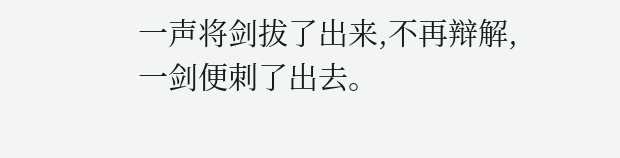一声将剑拔了出来,不再辩解,一剑便刺了出去。